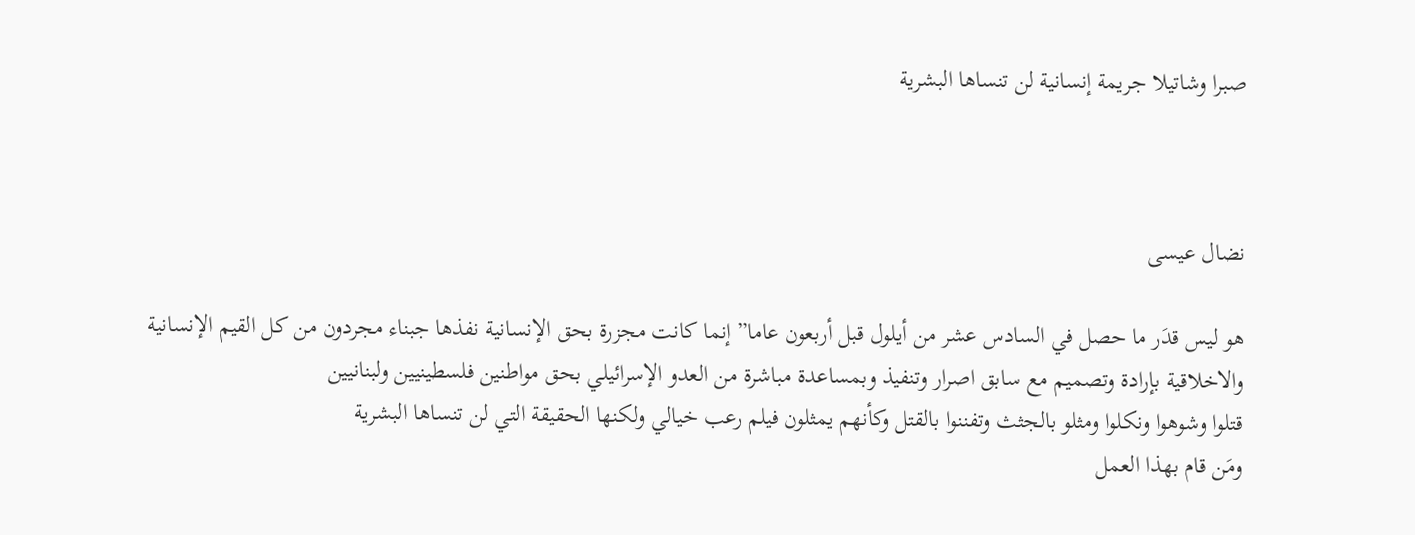صبرا وشاتيلا جريمة إنسانية لن تنساها البشرية



نضال عيسى

هو ليس قدَر ما حصل في السادس عشر من أيلول قبل أربعون عاما” إنما كانت مجزرة بحق الإنسانية نفذها جبناء مجردون من كل القيم الإنسانية والاخلاقية بإرادة وتصميم مع سابق اصرار وتنفيذ وبمساعدة مباشرة من العدو الإسرائيلي بحق مواطنين فلسطينيين ولبنانيين
قتلوا وشوهوا ونكلوا ومثلو بالجثث وتفننوا بالقتل وكأنهم يمثلون فيلم رعب خيالي ولكنها الحقيقة التي لن تنساها البشرية
ومَن قام بهذا العمل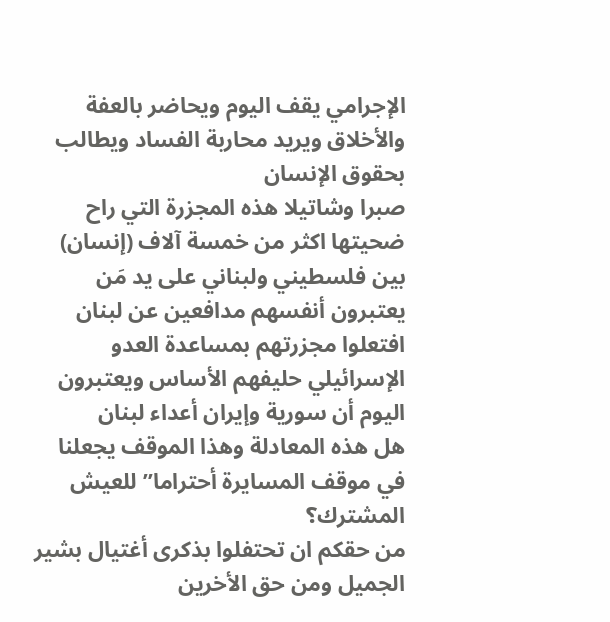الإجرامي يقف اليوم ويحاضر بالعفة والأخلاق ويريد محاربة الفساد ويطالب بحقوق الإنسان
صبرا وشاتيلا هذه المجزرة التي راح ضحيتها اكثر من خمسة آلاف (إنسان) بين فلسطيني ولبناني على يد مَن يعتبرون أنفسهم مدافعين عن لبنان افتعلوا مجزرتهم بمساعدة العدو الإسرائيلي حليفهم الأساس ويعتبرون اليوم أن سورية وإيران أعداء لبنان
هل هذه المعادلة وهذا الموقف يجعلنا في موقف المسايرة أحتراما” للعيش المشترك؟
من حقكم ان تحتفلوا بذكرى أغتيال بشير الجميل ومن حق الأخرين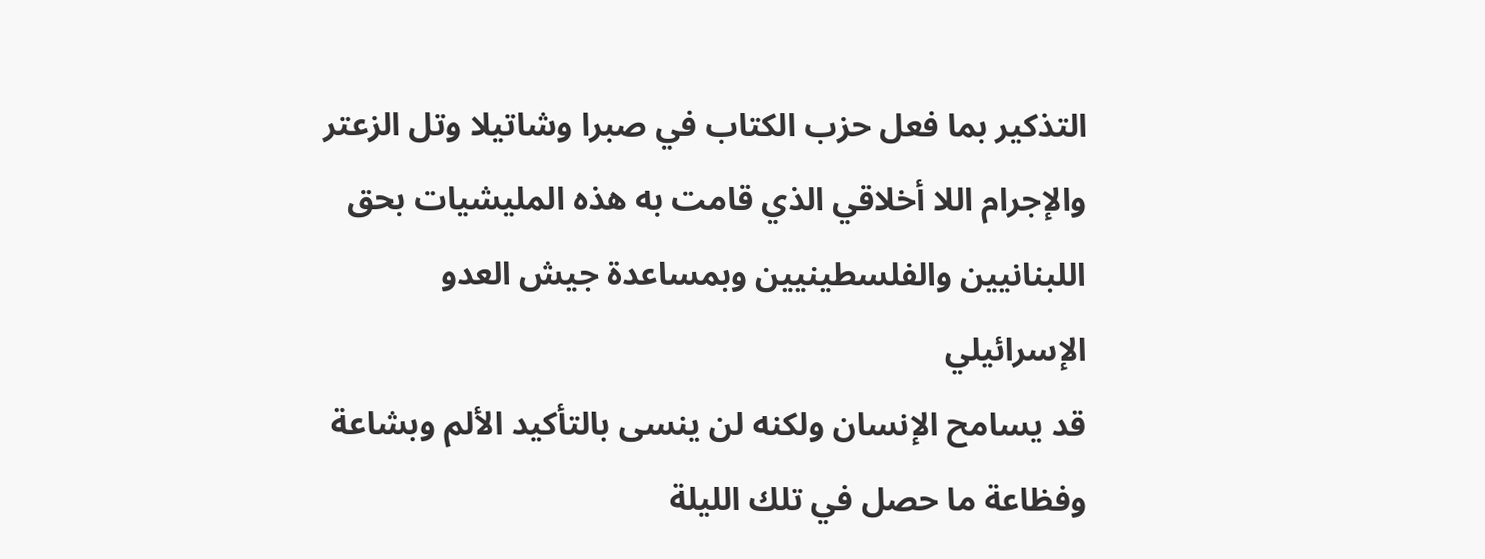التذكير بما فعل حزب الكتاب في صبرا وشاتيلا وتل الزعتر والإجرام اللا أخلاقي الذي قامت به هذه المليشيات بحق اللبنانيين والفلسطينيين وبمساعدة جيش العدو الإسرائيلي
قد يسامح الإنسان ولكنه لن ينسى بالتأكيد الألم وبشاعة وفظاعة ما حصل في تلك الليلة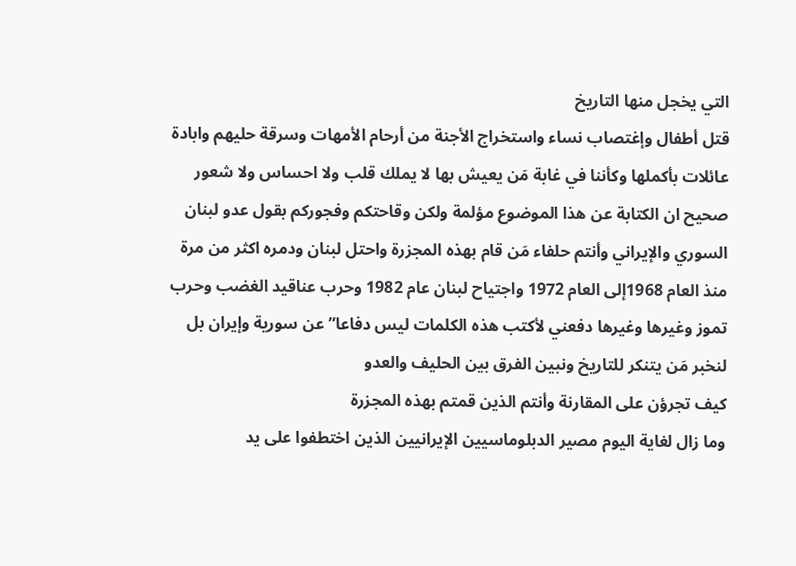التي يخجل منها التاريخ
قتل أطفال وإغتصاب نساء واستخراج الأجنة من أرحام الأمهات وسرقة حليهم وابادة عائلات بأكملها وكأننا في غابة مَن يعيش بها لا يملك قلب ولا احساس ولا شعور
صحيح ان الكتابة عن هذا الموضوع مؤلمة ولكن وقاحتكم وفجوركم بقول عدو لبنان السوري والإيراني وأنتم حلفاء مَن قام بهذه المجزرة واحتل لبنان ودمره اكثر من مرة منذ العام 1968إلى العام 1972 واجتياح لبنان عام 1982 وحرب عناقيد الغضب وحرب تموز وغيرها وغيرها دفعني لأكتب هذه الكلمات ليس دفاعا” عن سورية وإيران بل لنخبر مَن يتنكر للتاريخ ونبين الفرق بين الحليف والعدو
كيف تجرؤن على المقارنة وأنتم الذين قمتم بهذه المجزرة
وما زال لغاية اليوم مصير الدبلوماسيين الإيرانيين الذين اختطفوا على يد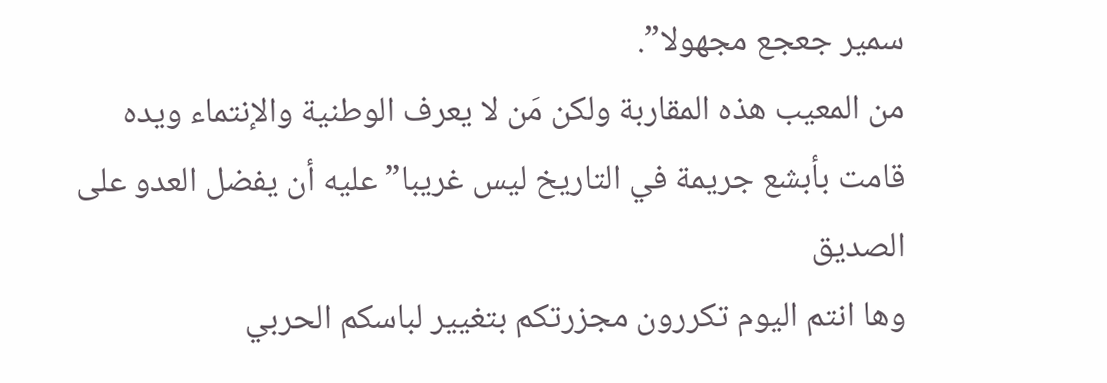سمير جعجع مجهولا”.
من المعيب هذه المقاربة ولكن مَن لا يعرف الوطنية والإنتماء ويده قامت بأبشع جريمة في التاريخ ليس غريبا” عليه أن يفضل العدو على الصديق
وها انتم اليوم تكررون مجزرتكم بتغيير لباسكم الحربي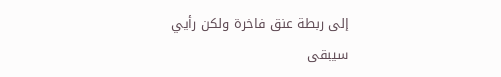إلى ربطة عنق فاخرة ولكن رأيي سيبقى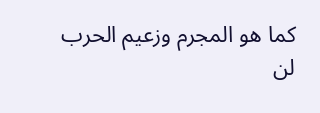كما هو المجرم وزعيم الحرب لن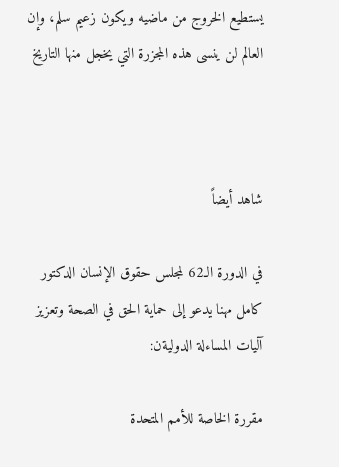يستطيع الخروج من ماضيه ويكون زعيم سلم، وإن العالم لن ينسى هذه المجزرة التي يخجل منها التاريخ



شاهد أيضاً

في الدورة الـ62 لمجلس حقوق الإنسان الدكتور كامل مهنا يدعو إلى حماية الحق في الصحة وتعزيز آليات المساءلة الدوليةن:

مقررة الخاصة للأمم المتحدة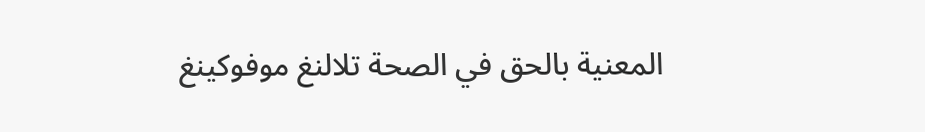المعنية بالحق في الصحة تلالنغ موفوكينغ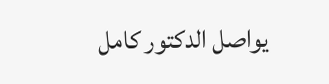يواصل الدكتور كامل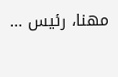مهنا، رئيس …